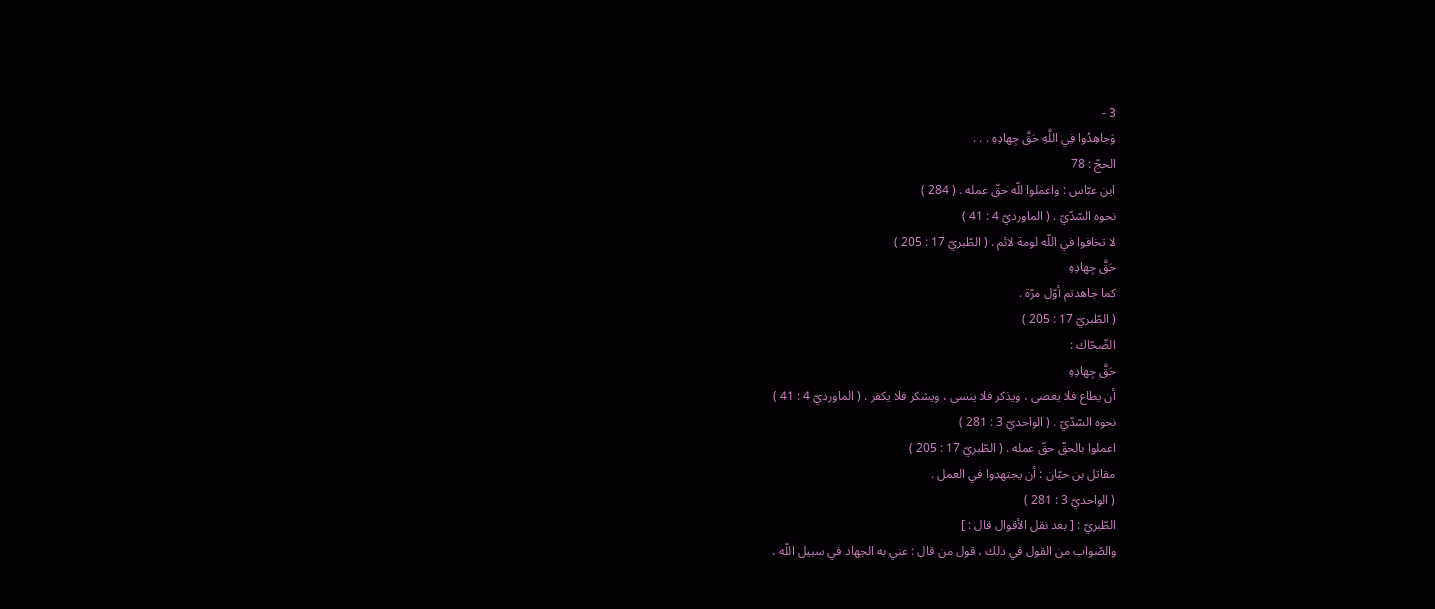3 -
وَجاهِدُوا فِي اللَّهِ حَقَّ جِهادِهِ . . .
الحجّ : 78
ابن عبّاس : واعملوا للّه حقّ عمله . ( 284 )
نحوه السّدّيّ . ( الماورديّ 4 : 41 )
لا تخافوا في اللّه لومة لائم . ( الطّبريّ 17 : 205 )
حَقَّ جِهادِهِ
كما جاهدتم أوّل مرّة .
( الطّبريّ 17 : 205 )
الضّحّاك :
حَقَّ جِهادِهِ
أن يطاع فلا يعصى ، ويذكر فلا ينسى ، ويشكر فلا يكفر . ( الماورديّ 4 : 41 )
نحوه السّدّيّ . ( الواحديّ 3 : 281 )
اعملوا بالحقّ حقّ عمله . ( الطّبريّ 17 : 205 )
مقاتل بن حيّان : أن يجتهدوا في العمل .
( الواحديّ 3 : 281 )
الطّبريّ : [ بعد نقل الأقوال قال : ]
والصّواب من القول في ذلك ، قول من قال : عني به الجهاد في سبيل اللّه ،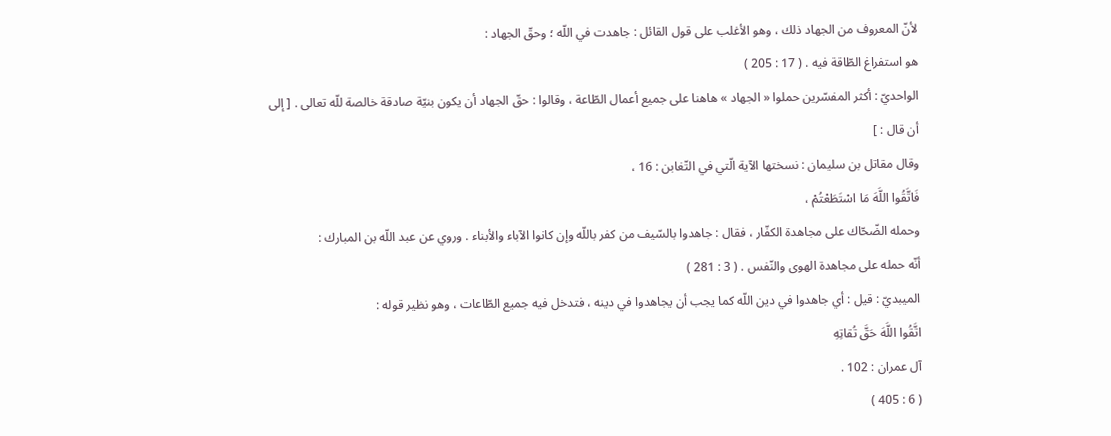لأنّ المعروف من الجهاد ذلك ، وهو الأغلب على قول القائل : جاهدت في اللّه ؛ وحقّ الجهاد :
هو استفراغ الطّاقة فيه . ( 17 : 205 )
الواحديّ : أكثر المفسّرين حملوا « الجهاد » هاهنا على جميع أعمال الطّاعة ، وقالوا : حقّ الجهاد أن يكون بنيّة صادقة خالصة للّه تعالى . [ إلى أن قال : ]
وقال مقاتل بن سليمان : نسختها الآية الّتي في التّغابن : 16 ،
فَاتَّقُوا اللَّهَ مَا اسْتَطَعْتُمْ ،
وحمله الضّحّاك على مجاهدة الكفّار ، فقال : جاهدوا بالسّيف من كفر باللّه وإن كانوا الآباء والأبناء . وروي عن عبد اللّه بن المبارك :
أنّه حمله على مجاهدة الهوى والنّفس . ( 3 : 281 )
الميبديّ : قيل : أي جاهدوا في دين اللّه كما يجب أن يجاهدوا في دينه ، فتدخل فيه جميع الطّاعات ، وهو نظير قوله :
اتَّقُوا اللَّهَ حَقَّ تُقاتِهِ
آل عمران : 102 .
( 6 : 405 )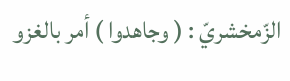الزّمخشريّ : ( وجاهدوا ) أمر بالغزو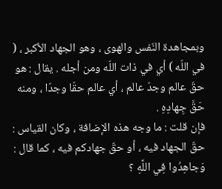وبمجاهدة النّفس والهوى ، وهو الجهاد الأكبر ، ( في اللّه ) أي في ذات اللّه ومن أجله . يقال : هو حقّ عالم وجدّ عالم ، أي عالم حقّا وجدّا ، ومنه
حَقَّ جِهادِهِ .
فإن قلت : ما وجه هذه الإضافة ، وكان القياس :
حقّ الجهاد فيه ، أو حقّ جهادكم فيه ، كما قال :
وَجاهِدُوا فِي اللَّهِ ؟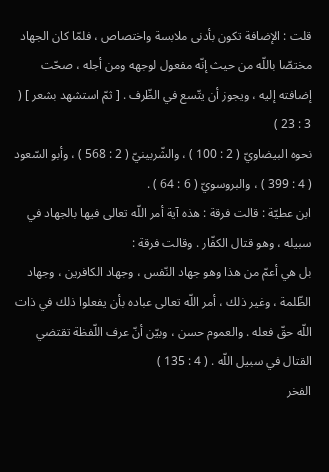قلت : الإضافة تكون بأدنى ملابسة واختصاص ، فلمّا كان الجهاد مختصّا باللّه من حيث إنّه مفعول لوجهه ومن أجله ، صحّت إضافته إليه ، ويجوز أن يتّسع في الظّرف . [ ثمّ استشهد بشعر ] ( 3 : 23 )
نحوه البيضاويّ ( 2 : 100 ) ، والشّربينيّ ( 2 : 568 ) ، وأبو السّعود ( 4 : 399 ) ، والبروسويّ ( 6 : 64 ) .
ابن عطيّة : قالت فرقة : هذه آية أمر اللّه تعالى فيها بالجهاد في سبيله ، وهو قتال الكفّار . وقالت فرقة :
بل هي أعمّ من هذا وهو جهاد النّفس ، وجهاد الكافرين ، وجهاد الظّلمة ، وغير ذلك ، أمر اللّه تعالى عباده بأن يفعلوا ذلك في ذات اللّه حقّ فعله . والعموم حسن ، وبيّن أنّ عرف اللّفظة تقتضي القتال في سبيل اللّه . ( 4 : 135 )
الفخر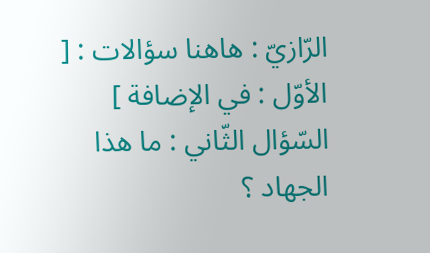الرّازيّ : هاهنا سؤالات : [ الأوّل : في الإضافة ] السّؤال الثّاني : ما هذا الجهاد ؟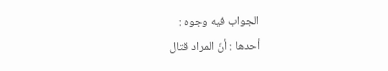الجواب فيه وجوه :
أحدها : أنّ المراد قتال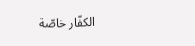الكفّار خاصّة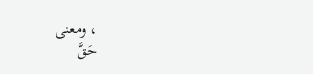، ومعنى
حَقَّ